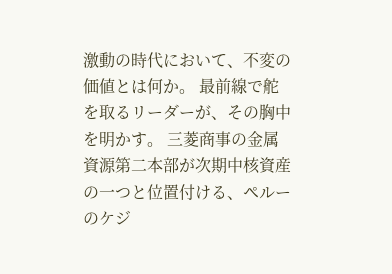激動の時代において、不変の価値とは何か。 最前線で舵を取るリーダーが、その胸中を明かす。 三菱商事の金属資源第二本部が次期中核資産の一つと位置付ける、ペルーのケジ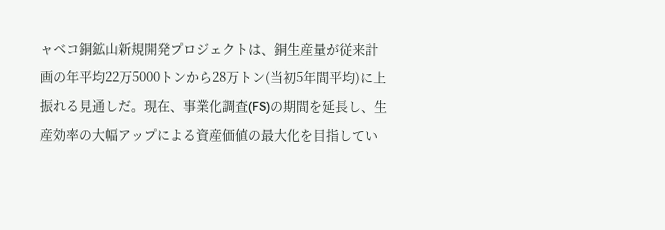ャベコ銅鉱山新規開発プロジェクトは、銅生産量が従来計画の年平均22万5000トンから28万トン(当初5年間平均)に上振れる見通しだ。現在、事業化調査(FS)の期間を延長し、生産効率の大幅アップによる資産価値の最大化を目指してい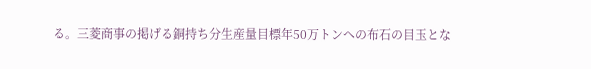る。三菱商事の掲げる銅持ち分生産量目標年50万トンへの布石の目玉とな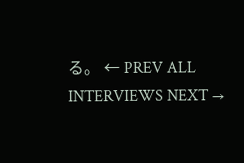る。 ← PREV ALL INTERVIEWS NEXT →